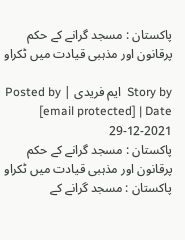پاکستان : مسجد گرانے کے حکم پرقانون اور مذہبی قیادت میں ٹکراو

Story by  ایم فریدی | Posted by  [email protected] | Date 29-12-2021
پاکستان : مسجد گرانے کے حکم پرقانون اور مذہبی قیادت میں ٹکراو
پاکستان : مسجد گرانے کے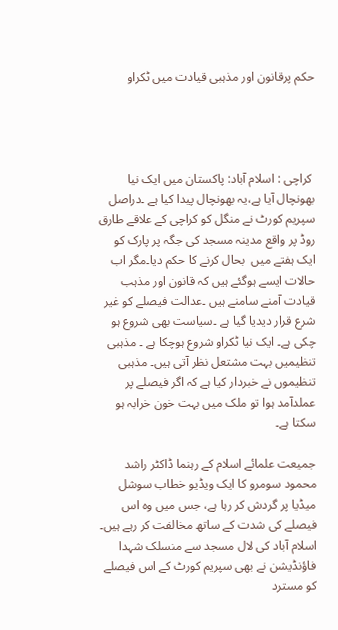حکم پرقانون اور مذہبی قیادت میں ٹکراو




 کراچی : اسلام آباد: پاکستان میں ایک نیا بھونچال آیا ہے،یہ بھونچال پیدا کیا ہے ۔دراصل سپریم کورٹ نے منگل کو کراچی کے علاقے طارق روڈ پر واقع مدینہ مسجد کی جگہ پر پارک کو ایک ہفتے میں  بحال کرنے کا حکم دیا۔مگر اب حالات ایسے ہوگئے ہیں کہ قانون اور مذہب قیادت آمنے سامنے ہیں ۔عدالت فیصلے کو غیر شرع قرار دیدیا گیا ہے ۔سیاست بھی شروع ہو چکی ہے۔ ایک نیا ٹکراو شروع ہوچکا ہے ۔ مذہبی تنظیمیں بہت مشتعل نظر آتی ہیں۔ مذہبی تنظیموں نے خبردار کیا ہے کہ اگر فیصلے پر عملدآمد ہوا تو ملک میں بہت خون خرابہ ہو سکتا ہے۔

جمیعت علمائے اسلام کے رہنما ڈاکٹر راشد محمود سومرو کا ایک ویڈیو خطاب سوشل میڈیا پر گردش کر رہا ہے، جس میں وہ اس فیصلے کی شدت کے ساتھ مخالفت کر رہے ہیں۔ اسلام آباد کی لال مسجد سے منسلک شہدا فاؤنڈیشن نے بھی سپریم کورٹ کے اس فیصلے کو مسترد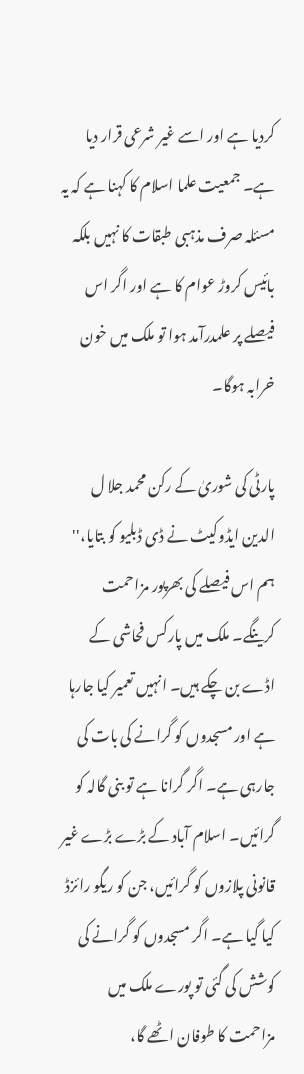کردیا ہے اور اسے غیر شرعی قرار دیا ہے۔ جمعیت علما اسلام کا کہنا ہے کہ یہ مسئلہ صرف مذہبی طبقات کا نہیں بلکہ بائیس کروڑ عوام کا ہے اور اگر اس فیصلے پر علمدرآمد ہوا تو ملک میں خون خرابہ ہوگا۔

پارٹی کی شوریٰ کے رکن محمد جلا ل الدین ایڈوکیٹ نے ڈی ڈبلیو کو بتایا،'' ہم اس فیصلے کی بھرپور مزاحمت کرینگے۔ ملک میں پارکس فحاشی کے اڈے بن چکے ہیں۔ انہیں تعمیر کیا جارہا ہے اور مسجدوں کو گرانے کی بات کی جارہی ہے۔ اگر گرانا ہے تو بنی گالہ کو گرائیں۔ اسلام آباد کے بڑے بڑے غیر قانونی پلازوں کو گرائیں، جن کو ریگو رائزڈ کیا گیا ہے۔ اگر مسجدوں کو گرانے کی کوشش کی گئی تو پورے ملک میں مزاحمت کا طوفان اٹھے گا،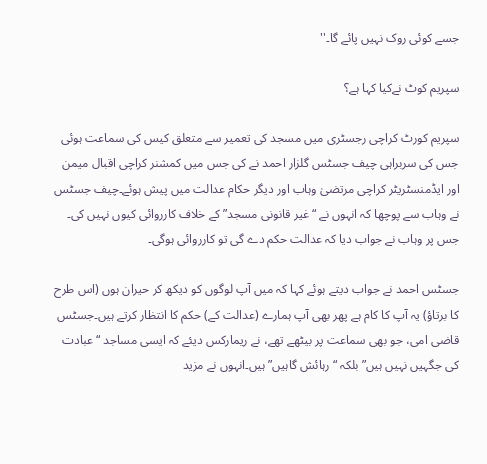جسے کوئی روک نہیں پائے گا۔''

سپریم کوٹ نےکیا کہا ہے؟

سپریم کورٹ کراچی رجسٹری میں مسجد کی تعمیر سے متعلق کیس کی سماعت ہوئی جس کی سربراہی چیف جسٹس گلزار احمد نے کی جس میں کمشنر کراچی اقبال میمن اور ایڈمنسٹریٹر کراچی مرتضیٰ وہاب اور دیگر حکام عدالت میں پیش ہوئے۔چیف جسٹس نے وہاب سے پوچھا کہ انہوں نے “غیر قانونی مسجد” کے خلاف کارروائی کیوں نہیں کی۔ جس پر وہاب نے جواب دیا کہ عدالت حکم دے گی تو کارروائی ہوگی۔

جسٹس احمد نے جواب دیتے ہوئے کہا کہ میں آپ لوگوں کو دیکھ کر حیران ہوں (اس طرح کا برتاؤ) یہ آپ کا کام ہے پھر بھی آپ ہمارے (عدالت کے) حکم کا انتظار کرتے ہیں۔جسٹس قاضی امی، جو بھی سماعت پر بیٹھے تھے، نے ریمارکس دیئے کہ ایسی مساجد “عبادت کی جگہیں نہیں ہیں” بلکہ “رہائش گاہیں” ہیں۔انہوں نے مزید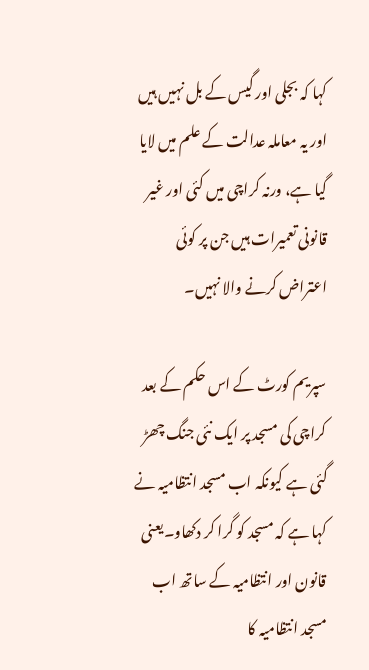کہا کہ بجلی اور گیس کے بل نہیں ہیں اور یہ معاملہ عدالت کے علم میں لایا گیا ہے، ورنہ کراچی میں کئی اور غیر قانونی تعمیرات ہیں جن پر کوئی اعتراض کرنے والا نہیں۔

سپریم کورٹ کے اس حکم کے بعد کراچی کی مسجد پر ایک نئی جنگ چھڑ گئی ہے کیونکہ اب مسجد انتظامیہ نے کہا ہے کہ مسجد کو گرا کر دکھاو۔یعنی قانون اور انتظامیہ کے ساتھ اب مسجد انتظامیہ کا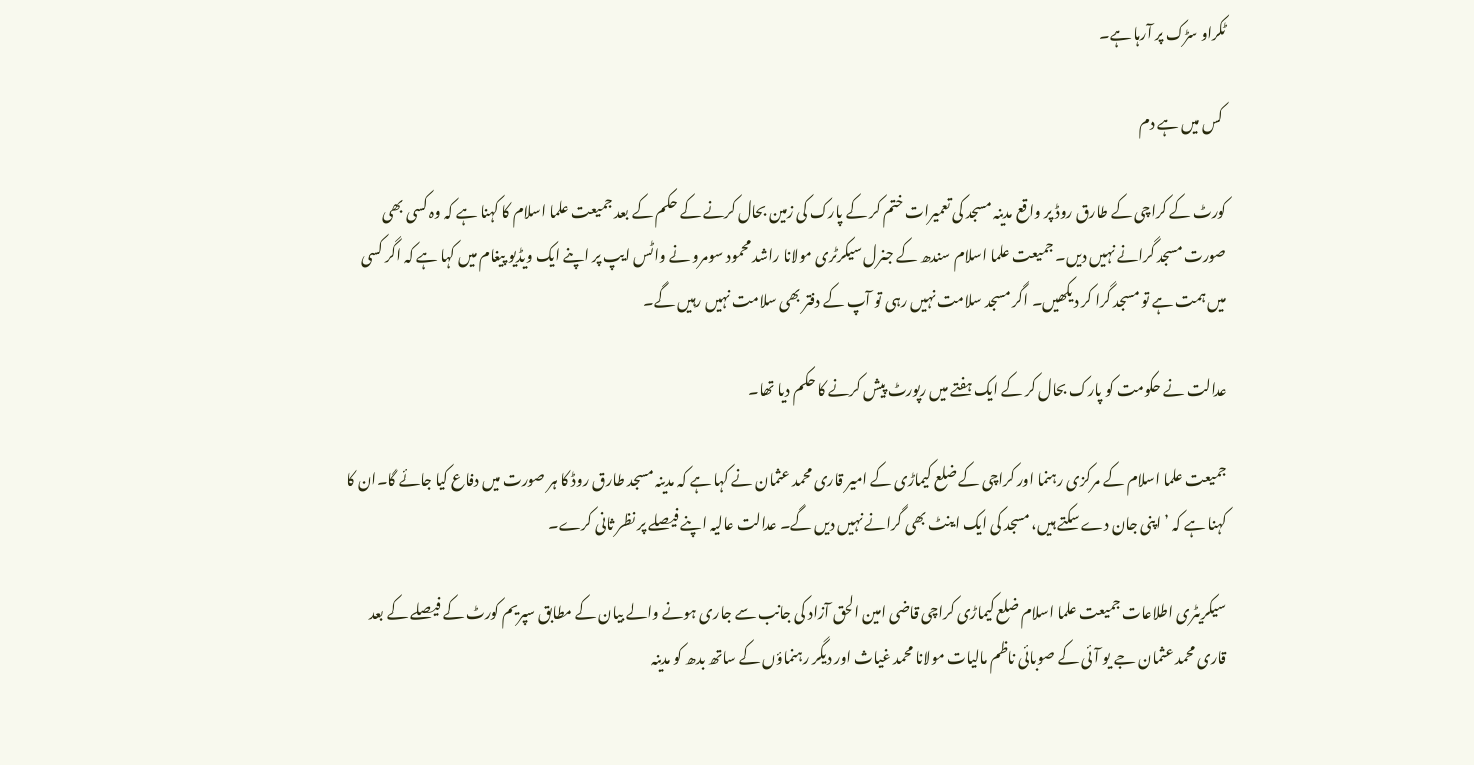ٹکراو سڑک پر آرہا ہے۔

 کس میں ہے دم

کورٹ کے کراچی کے طارق روڈ پر واقع مدینہ مسجد کی تعمیرات ختم کر کے پارک کی زمین بحال کرنے کے حکم کے بعد جمیعت علما اسلام کا کہنا ہے کہ وہ کسی بھی صورت مسجد گرانے نہیں دیں۔ جمیعت علما اسلام سندھ کے جنرل سیکرٹری مولانا راشد محمود سومرو نے واٹس ایپ پر اپنے ایک ویڈیو پیغام میں کہا ہے کہ اگر کسی میں ہمت ہے تو مسجد گرا کر دیکھیں۔ اگر مسجد سلامت نہیں رہی تو آپ کے دفتر بھی سلامت نہیں رہیں گے۔

عدالت نے حکومت کو پارک بحال کر کے ایک ہفتے میں رپورٹ پیش کرنے کا حکم دیا تھا۔

جمیعت علما اسلام کے مرکزی رہنما اور کراچی کے ضلع کیماڑی کے امیر قاری محمد عثمان نے کہا ہے کہ مدینہ مسجد طارق روڈ کا ہر صورت میں دفاع کیا جائے گا۔ان کا کہنا ہے کہ ’اپنی جان دے سکتے ہیں، مسجد کی ایک اینٹ بھی گرانے نہیں دیں گے۔ عدالت عالیہ اپنے فیصلے پر نظر ثانی کرے۔

سیکریٹری اطلاعات جمیعت علما اسلام ضلع کیماڑی کراچی قاضی امین الحق آزاد کی جانب سے جاری ہونے والے بیان کے مطابق سپریم کورٹ کے فیصلے کے بعد قاری محمد عثمان جے یو آئی کے صوبائی ناظم مالیات مولانا محمد غیاث اور دیگر رہنماؤں کے ساتھ بدھ کو مدینہ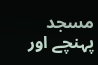مسجد پہنچے اور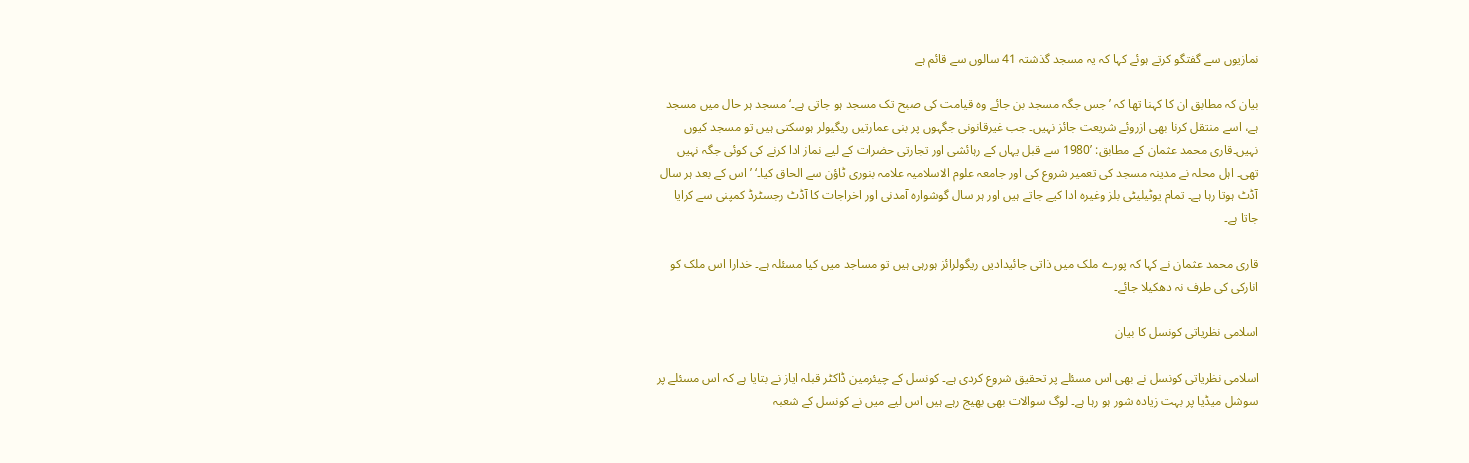نمازیوں سے گفتگو کرتے ہوئے کہا کہ یہ مسجد گذشتہ 41 سالوں سے قائم ہے

بیان کہ مطابق ان کا کہنا تھا کہ ’جس جگہ مسجد بن جائے وہ قیامت کی صبح تک مسجد ہو جاتی ہے۔‘مسجد ہر حال میں مسجد ہے، اسے منتقل کرنا بھی ازروئے شریعت جائز نہیں۔ جب غیرقانونی جگہوں پر بنی عمارتیں ریگیولر ہوسکتی ہیں تو مسجد کیوں نہیں۔قاری محمد عثمان کے مطابق: ’1980 سے قبل یہاں کے رہائشی اور تجارتی حضرات کے لیے نماز ادا کرنے کی کوئی جگہ نہیں تھی۔ اہل محلہ نے مدینہ مسجد کی تعمیر شروع کی اور جامعہ علوم الاسلامیہ علامہ بنوری ٹاؤن سے الحاق کیا۔‘ ’اس کے بعد ہر سال آڈٹ ہوتا رہا ہے۔ تمام یوٹیلیٹی بلز وغیرہ ادا کیے جاتے ہیں اور ہر سال گوشوارہ آمدنی اور اخراجات کا آڈٹ رجسٹرڈ کمپنی سے کرایا جاتا ہے۔

قاری محمد عثمان نے کہا کہ پورے ملک میں ذاتی جائیدادیں ریگولرائز ہورہی ہیں تو مساجد میں کیا مسئلہ ہے۔ خدارا اس ملک کو انارکی کی طرف نہ دھکیلا جائے۔

اسلامی نظریاتی کونسل کا بیان

اسلامی نظریاتی کونسل نے بھی اس مسئلے پر تحقیق شروع کردی ہے۔ کونسل کے چیئرمین ڈاکٹر قبلہ ایاز نے بتایا ہے کہ اس مسئلے پر سوشل میڈیا پر بہت زیادہ شور ہو رہا ہے۔ لوگ سوالات بھی بھیج رہے ہیں اس لیے میں نے کونسل کے شعبہ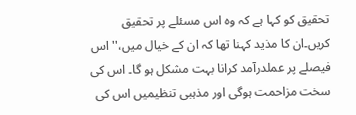تحقیق کو کہا ہے کہ وہ اس مسئلے پر تحقیق کریں۔ان کا مذید کہنا تھا کہ ان کے خیال میں،''اس فیصلے پر عملدرآمد کرانا بہت مشکل ہو گا۔ اس کی سخت مزاحمت ہوگی اور مذہبی تنظیمیں اس کی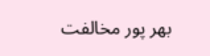بھر پور مخالفت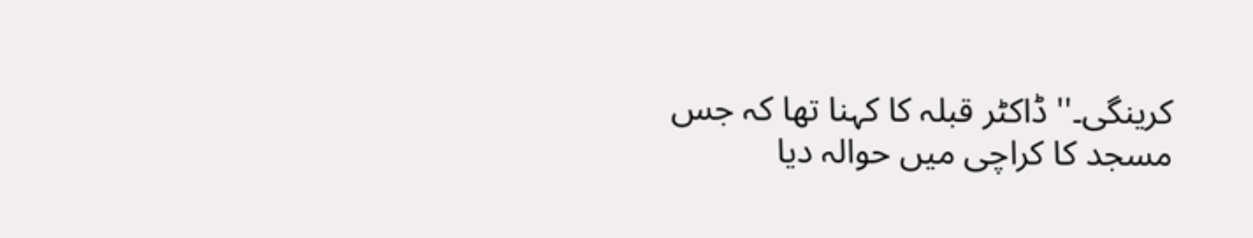کرینگی۔'' ڈاکٹر قبلہ کا کہنا تھا کہ جس مسجد کا کراچی میں حوالہ دیا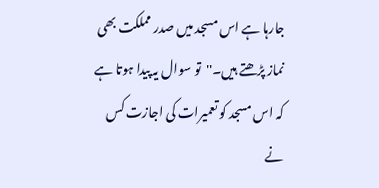جارہا ہے اس مسجد میں صدر مملکت بھی نماز پڑھتے ہیں۔''تو سوال یہ پیدا ہوتا ہے کہ اس مسجد کو تعمیرات کی اجازت کس نے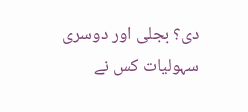دی؟ بجلی اور دوسری سہولیات کس نے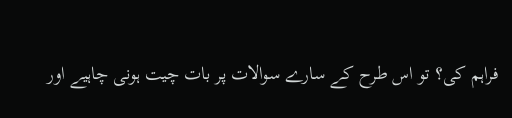فراہم کی؟ تو اس طرح کے سارے سوالات پر بات چیت ہونی چاہیے اور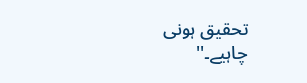تحقیق ہونی چاہیے۔''